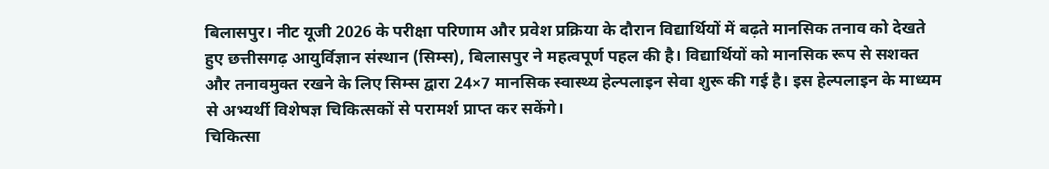बिलासपुर। नीट यूजी 2026 के परीक्षा परिणाम और प्रवेश प्रक्रिया के दौरान विद्यार्थियों में बढ़ते मानसिक तनाव को देखते हुए छत्तीसगढ़ आयुर्विज्ञान संस्थान (सिम्स), बिलासपुर ने महत्वपूर्ण पहल की है। विद्यार्थियों को मानसिक रूप से सशक्त और तनावमुक्त रखने के लिए सिम्स द्वारा 24×7 मानसिक स्वास्थ्य हेल्पलाइन सेवा शुरू की गई है। इस हेल्पलाइन के माध्यम से अभ्यर्थी विशेषज्ञ चिकित्सकों से परामर्श प्राप्त कर सकेंगे।
चिकित्सा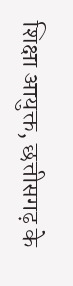शिक्षा आयुक्त, छत्तीसगढ़ के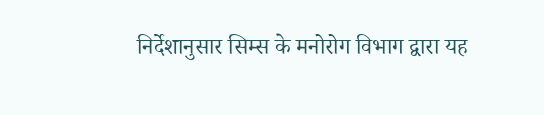निर्देशानुसार सिम्स के मनोरोग विभाग द्वारा यह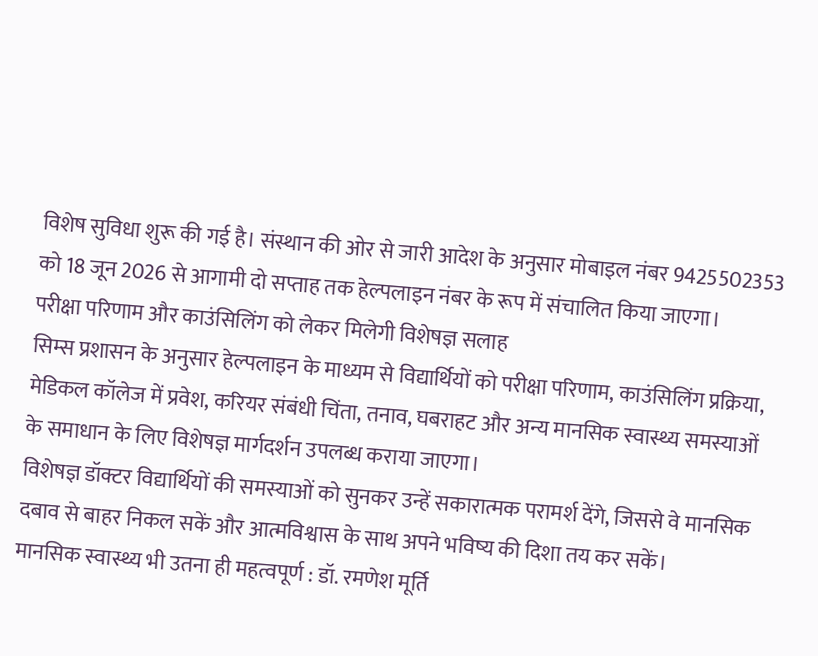विशेष सुविधा शुरू की गई है। संस्थान की ओर से जारी आदेश के अनुसार मोबाइल नंबर 9425502353 को 18 जून 2026 से आगामी दो सप्ताह तक हेल्पलाइन नंबर के रूप में संचालित किया जाएगा।
परीक्षा परिणाम और काउंसिलिंग को लेकर मिलेगी विशेषज्ञ सलाह
सिम्स प्रशासन के अनुसार हेल्पलाइन के माध्यम से विद्यार्थियों को परीक्षा परिणाम, काउंसिलिंग प्रक्रिया, मेडिकल कॉलेज में प्रवेश, करियर संबंधी चिंता, तनाव, घबराहट और अन्य मानसिक स्वास्थ्य समस्याओं के समाधान के लिए विशेषज्ञ मार्गदर्शन उपलब्ध कराया जाएगा।
विशेषज्ञ डॉक्टर विद्यार्थियों की समस्याओं को सुनकर उन्हें सकारात्मक परामर्श देंगे, जिससे वे मानसिक दबाव से बाहर निकल सकें और आत्मविश्वास के साथ अपने भविष्य की दिशा तय कर सकें।
मानसिक स्वास्थ्य भी उतना ही महत्वपूर्ण : डॉ. रमणेश मूर्ति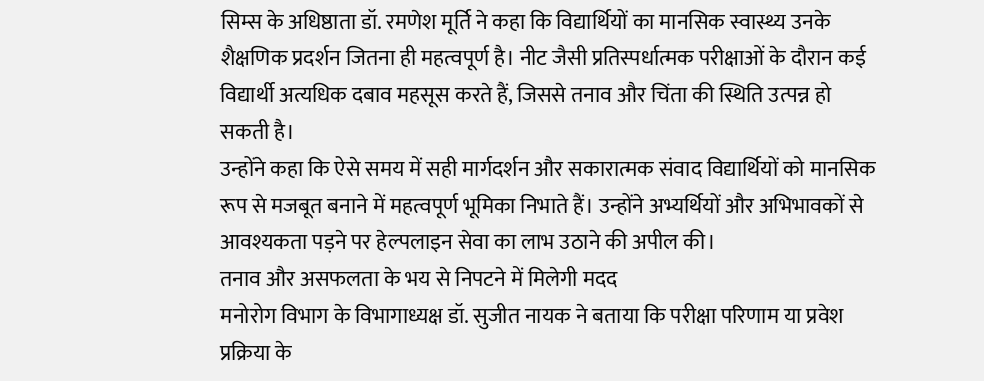सिम्स के अधिष्ठाता डॉ. रमणेश मूर्ति ने कहा कि विद्यार्थियों का मानसिक स्वास्थ्य उनके शैक्षणिक प्रदर्शन जितना ही महत्वपूर्ण है। नीट जैसी प्रतिस्पर्धात्मक परीक्षाओं के दौरान कई विद्यार्थी अत्यधिक दबाव महसूस करते हैं, जिससे तनाव और चिंता की स्थिति उत्पन्न हो सकती है।
उन्होंने कहा कि ऐसे समय में सही मार्गदर्शन और सकारात्मक संवाद विद्यार्थियों को मानसिक रूप से मजबूत बनाने में महत्वपूर्ण भूमिका निभाते हैं। उन्होंने अभ्यर्थियों और अभिभावकों से आवश्यकता पड़ने पर हेल्पलाइन सेवा का लाभ उठाने की अपील की।
तनाव और असफलता के भय से निपटने में मिलेगी मदद
मनोरोग विभाग के विभागाध्यक्ष डॉ. सुजीत नायक ने बताया कि परीक्षा परिणाम या प्रवेश प्रक्रिया के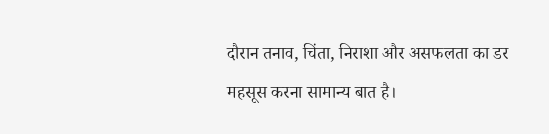दौरान तनाव, चिंता, निराशा और असफलता का डर महसूस करना सामान्य बात है।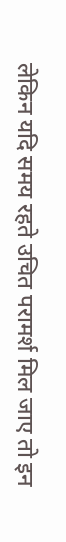लेकिन यदि समय रहते उचित परामर्श मिल जाए तो इन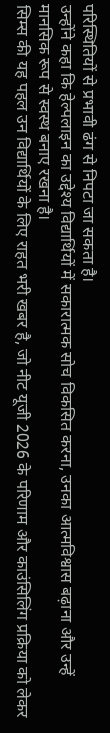परिस्थितियों से प्रभावी ढंग से निपटा जा सकता है।
उन्होंने कहा कि हेल्पलाइन का उद्देश्य विद्यार्थियों में सकारात्मक सोच विकसित करना, उनका आत्मविश्वास बढ़ाना और उन्हें मानसिक रूप से स्वस्थ बनाए रखना है।
सिम्स की यह पहल उन विद्यार्थियों के लिए राहत भरी खबर है, जो नीट यूजी 2026 के परिणाम और काउंसिलिंग प्रक्रिया को लेकर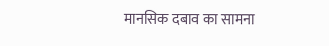मानसिक दबाव का सामना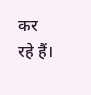कर रहे हैं।